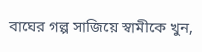বাঘের গল্প সাজিয়ে স্বামীকে খুন,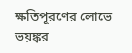ক্ষতিপূরণের লোভে ভয়ঙ্কর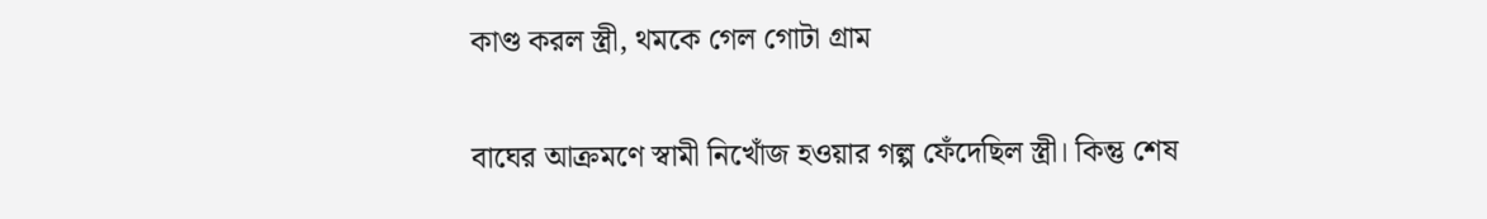কাণ্ড করল স্ত্রী, থমকে গেল গোটা গ্রাম

বাঘের আক্রমণে স্বামী নিখোঁজ হওয়ার গল্প ফেঁদেছিল স্ত্রী। কিন্তু শেষ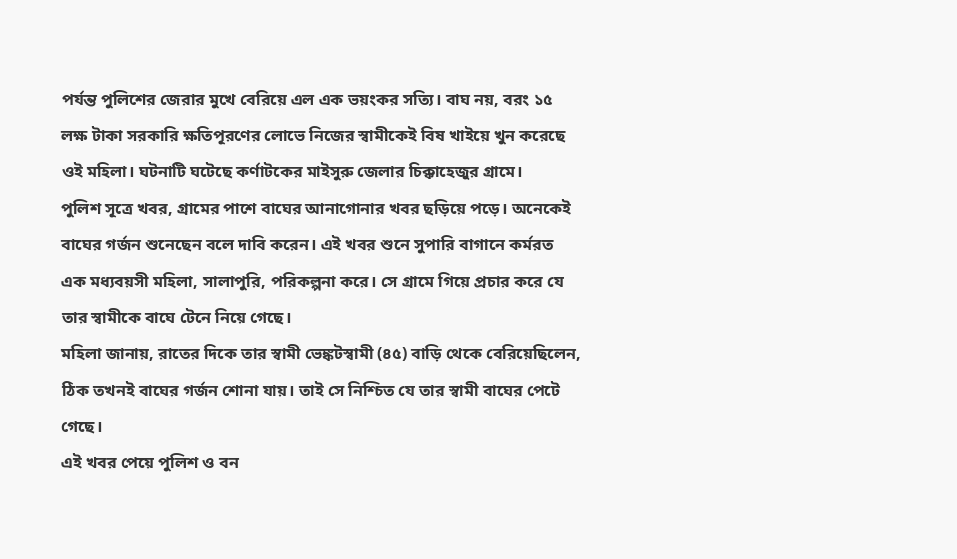পর্যন্ত পুলিশের জেরার মুখে বেরিয়ে এল এক ভয়ংকর সত্যি। বাঘ নয়, বরং ১৫ লক্ষ টাকা সরকারি ক্ষতিপূরণের লোভে নিজের স্বামীকেই বিষ খাইয়ে খুন করেছে ওই মহিলা। ঘটনাটি ঘটেছে কর্ণাটকের মাইসুরু জেলার চিক্কাহেজুর গ্রামে।
পুলিশ সূত্রে খবর, গ্রামের পাশে বাঘের আনাগোনার খবর ছড়িয়ে পড়ে। অনেকেই বাঘের গর্জন শুনেছেন বলে দাবি করেন। এই খবর শুনে সুপারি বাগানে কর্মরত এক মধ্যবয়সী মহিলা, সালাপুরি, পরিকল্পনা করে। সে গ্রামে গিয়ে প্রচার করে যে তার স্বামীকে বাঘে টেনে নিয়ে গেছে।
মহিলা জানায়, রাতের দিকে তার স্বামী ভেঙ্কটস্বামী (৪৫) বাড়ি থেকে বেরিয়েছিলেন, ঠিক তখনই বাঘের গর্জন শোনা যায়। তাই সে নিশ্চিত যে তার স্বামী বাঘের পেটে গেছে।
এই খবর পেয়ে পুলিশ ও বন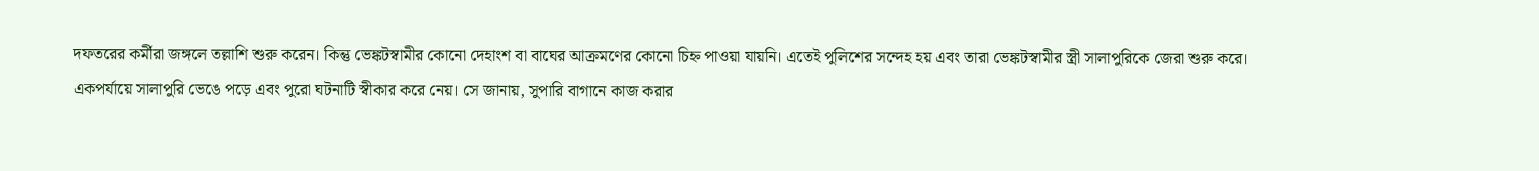দফতরের কর্মীরা জঙ্গলে তল্লাশি শুরু করেন। কিন্তু ভেঙ্কটস্বামীর কোনো দেহাংশ বা বাঘের আক্রমণের কোনো চিহ্ন পাওয়া যায়নি। এতেই পুলিশের সন্দেহ হয় এবং তারা ভেঙ্কটস্বামীর স্ত্রী সালাপুরিকে জেরা শুরু করে।
একপর্যায়ে সালাপুরি ভেঙে পড়ে এবং পুরো ঘটনাটি স্বীকার করে নেয়। সে জানায়, সুপারি বাগানে কাজ করার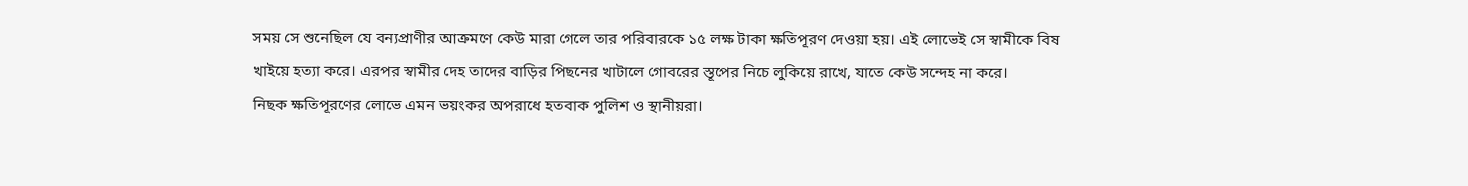সময় সে শুনেছিল যে বন্যপ্রাণীর আক্রমণে কেউ মারা গেলে তার পরিবারকে ১৫ লক্ষ টাকা ক্ষতিপূরণ দেওয়া হয়। এই লোভেই সে স্বামীকে বিষ খাইয়ে হত্যা করে। এরপর স্বামীর দেহ তাদের বাড়ির পিছনের খাটালে গোবরের স্তূপের নিচে লুকিয়ে রাখে, যাতে কেউ সন্দেহ না করে।
নিছক ক্ষতিপূরণের লোভে এমন ভয়ংকর অপরাধে হতবাক পুলিশ ও স্থানীয়রা।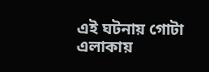এই ঘটনায় গোটা এলাকায়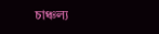চাঞ্চল্য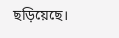ছড়িয়েছে।